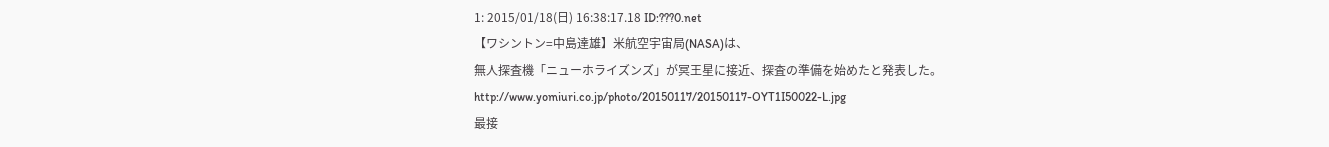1: 2015/01/18(日) 16:38:17.18 ID:???0.net
【ワシントン=中島達雄】米航空宇宙局(NASA)は、
無人探査機「ニューホライズンズ」が冥王星に接近、探査の準備を始めたと発表した。
http://www.yomiuri.co.jp/photo/20150117/20150117-OYT1I50022-L.jpg
最接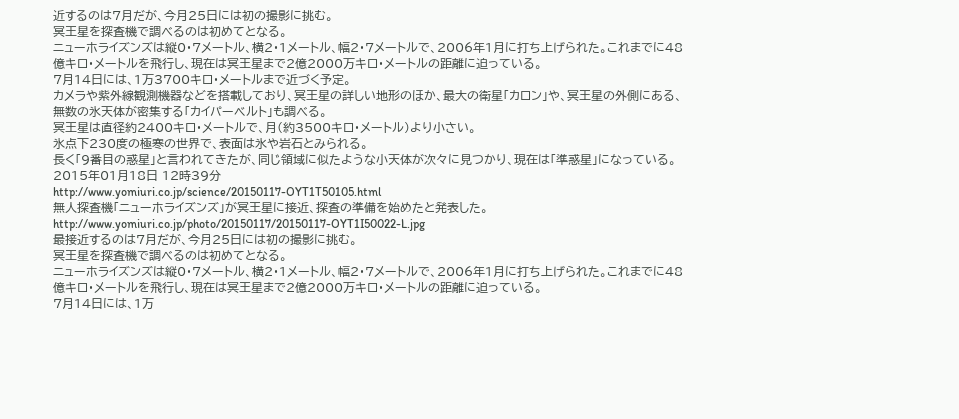近するのは7月だが、今月25日には初の撮影に挑む。
冥王星を探査機で調べるのは初めてとなる。
ニューホライズンズは縦0・7メートル、横2・1メートル、幅2・7メートルで、2006年1月に打ち上げられた。これまでに48億キロ・メートルを飛行し、現在は冥王星まで2億2000万キロ・メートルの距離に迫っている。
7月14日には、1万3700キロ・メートルまで近づく予定。
カメラや紫外線観測機器などを搭載しており、冥王星の詳しい地形のほか、最大の衛星「カロン」や、冥王星の外側にある、無数の氷天体が密集する「カイパーベルト」も調べる。
冥王星は直径約2400キロ・メートルで、月(約3500キロ・メートル)より小さい。
氷点下230度の極寒の世界で、表面は氷や岩石とみられる。
長く「9番目の惑星」と言われてきたが、同じ領域に似たような小天体が次々に見つかり、現在は「準惑星」になっている。
2015年01月18日 12時39分
http://www.yomiuri.co.jp/science/20150117-OYT1T50105.html
無人探査機「ニューホライズンズ」が冥王星に接近、探査の準備を始めたと発表した。
http://www.yomiuri.co.jp/photo/20150117/20150117-OYT1I50022-L.jpg
最接近するのは7月だが、今月25日には初の撮影に挑む。
冥王星を探査機で調べるのは初めてとなる。
ニューホライズンズは縦0・7メートル、横2・1メートル、幅2・7メートルで、2006年1月に打ち上げられた。これまでに48億キロ・メートルを飛行し、現在は冥王星まで2億2000万キロ・メートルの距離に迫っている。
7月14日には、1万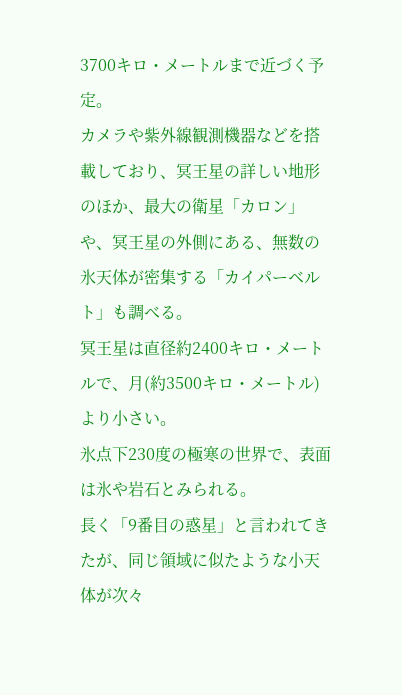3700キロ・メートルまで近づく予定。
カメラや紫外線観測機器などを搭載しており、冥王星の詳しい地形のほか、最大の衛星「カロン」や、冥王星の外側にある、無数の氷天体が密集する「カイパーベルト」も調べる。
冥王星は直径約2400キロ・メートルで、月(約3500キロ・メートル)より小さい。
氷点下230度の極寒の世界で、表面は氷や岩石とみられる。
長く「9番目の惑星」と言われてきたが、同じ領域に似たような小天体が次々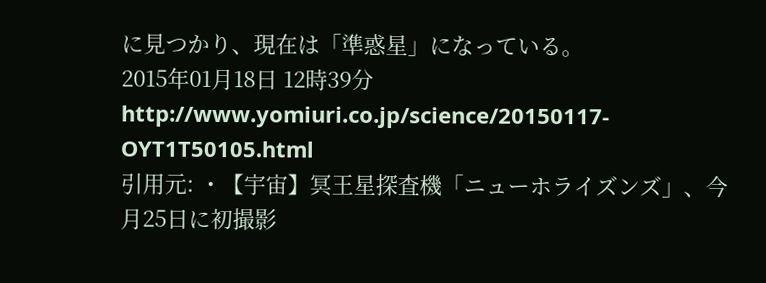に見つかり、現在は「準惑星」になっている。
2015年01月18日 12時39分
http://www.yomiuri.co.jp/science/20150117-OYT1T50105.html
引用元: ・【宇宙】冥王星探査機「ニューホライズンズ」、今月25日に初撮影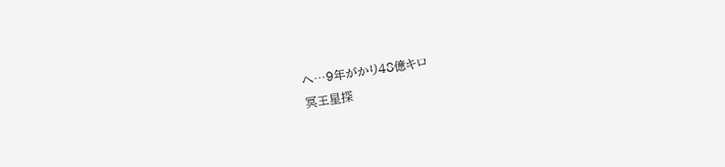へ…9年がかり48億キロ
冥王星探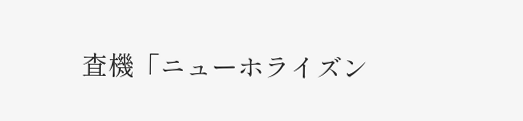査機「ニューホライズン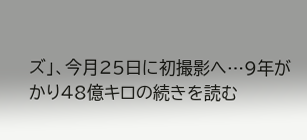ズ」、今月25日に初撮影へ…9年がかり48億キロの続きを読む